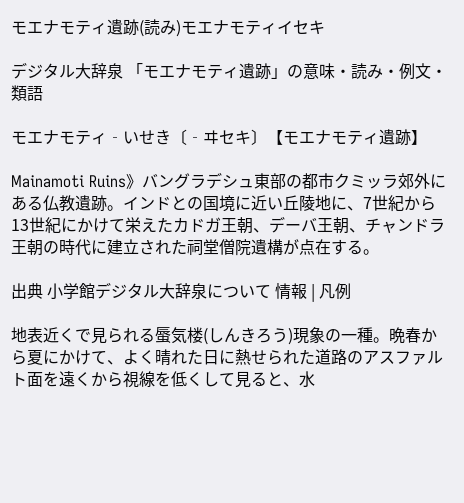モエナモティ遺跡(読み)モエナモティイセキ

デジタル大辞泉 「モエナモティ遺跡」の意味・読み・例文・類語

モエナモティ‐いせき〔‐ヰセキ〕【モエナモティ遺跡】

Mainamoti Ruins》バングラデシュ東部の都市クミッラ郊外にある仏教遺跡。インドとの国境に近い丘陵地に、7世紀から13世紀にかけて栄えたカドガ王朝、デーバ王朝、チャンドラ王朝の時代に建立された祠堂僧院遺構が点在する。

出典 小学館デジタル大辞泉について 情報 | 凡例

地表近くで見られる蜃気楼(しんきろう)現象の一種。晩春から夏にかけて、よく晴れた日に熱せられた道路のアスファルト面を遠くから視線を低くして見ると、水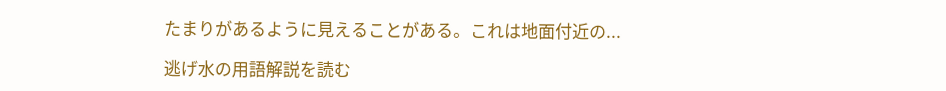たまりがあるように見えることがある。これは地面付近の...

逃げ水の用語解説を読む